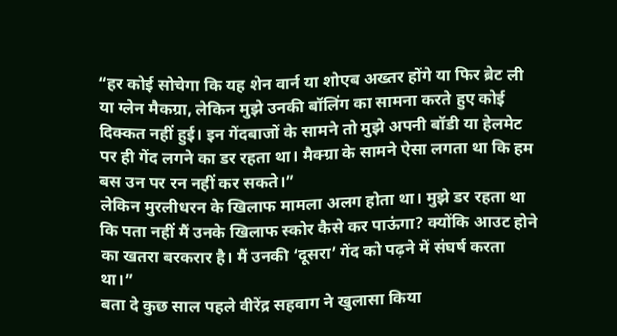“हर कोई सोचेगा कि यह शेन वार्न या शोएब अख्तर होंगे या फिर ब्रेट ली या ग्लेन मैकग्रा, लेकिन मुझे उनकी बॉलिंग का सामना करते हुए कोई दिक्कत नहीं हुई। इन गेंदबाजों के सामने तो मुझे अपनी बॉडी या हेलमेट पर ही गेंद लगने का डर रहता था। मैक्ग्रा के सामने ऐसा लगता था कि हम बस उन पर रन नहीं कर सकते।”
लेकिन मुरलीधरन के खिलाफ मामला अलग होता था। मुझे डर रहता था कि पता नहीं मैं उनके खिलाफ स्कोर कैसे कर पाऊंगा? क्योंकि आउट होने का खतरा बरकरार है। मैं उनकी ‘दूसरा’ गेंद को पढ़ने में संघर्ष करता था।”
बता दे कुछ साल पहले वीरेंद्र सहवाग ने खुलासा किया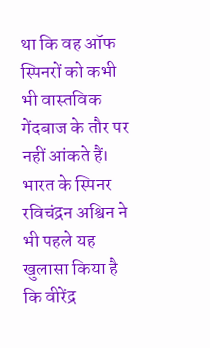था कि वह ऑफ स्पिनरों को कभी भी वास्तविक गेंदबाज के तौर पर नहीं आंकते हैं। भारत के स्पिनर रविचंद्रन अश्विन ने भी पहले यह खुलासा किया है कि वीरेंद्र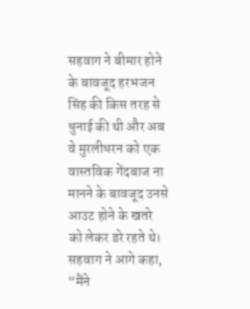सहवाग ने बीमार होने के बावजूद हरभजन सिंह की किस तरह से धुनाई की थी और अब वे मुरलीधरन को एक वास्तविक गेंदबाज ना मानने के बावजूद उनसे आउट होने के खतरे को लेकर डरे रहते थे।
सहवाग ने आगे कहा, “मैंने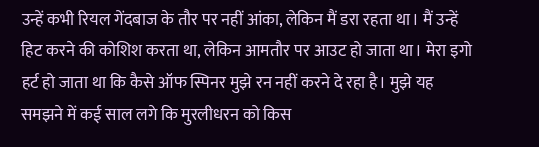उन्हें कभी रियल गेंदबाज के तौर पर नहीं आंका, लेकिन मैं डरा रहता था। मैं उन्हें हिट करने की कोशिश करता था, लेकिन आमतौर पर आउट हो जाता था। मेरा इगो हर्ट हो जाता था कि कैसे ऑफ स्पिनर मुझे रन नहीं करने दे रहा है। मुझे यह समझने में कई साल लगे कि मुरलीधरन को किस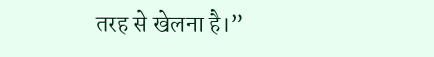तरह से खेलना है।”